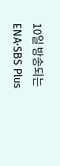10일 방송되는 ENA·SBS Plus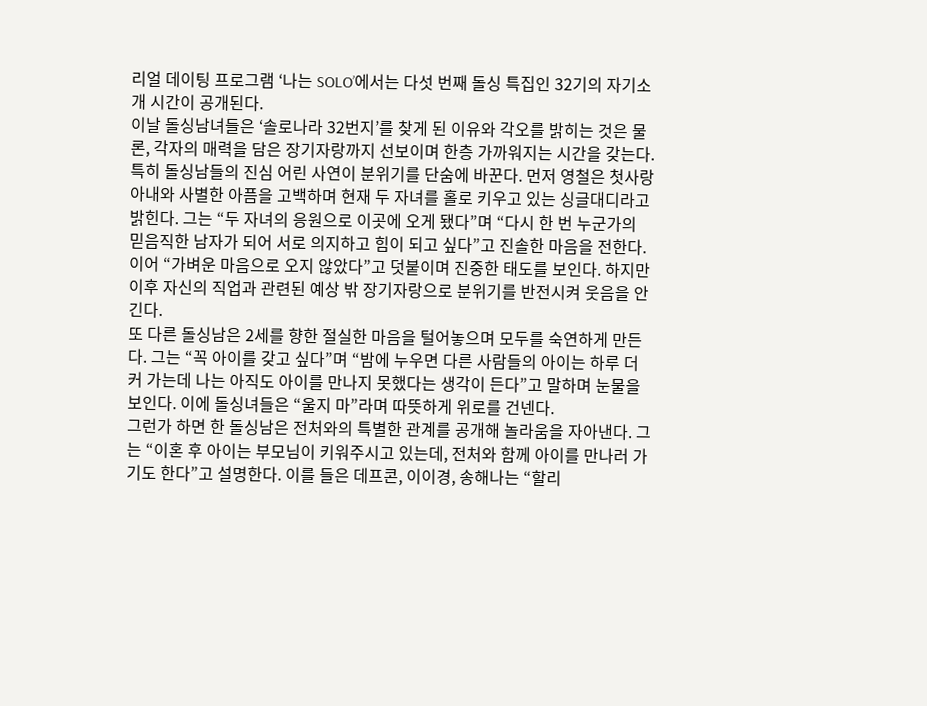리얼 데이팅 프로그램 ‘나는 SOLO’에서는 다섯 번째 돌싱 특집인 32기의 자기소개 시간이 공개된다.
이날 돌싱남녀들은 ‘솔로나라 32번지’를 찾게 된 이유와 각오를 밝히는 것은 물론, 각자의 매력을 담은 장기자랑까지 선보이며 한층 가까워지는 시간을 갖는다.
특히 돌싱남들의 진심 어린 사연이 분위기를 단숨에 바꾼다. 먼저 영철은 첫사랑 아내와 사별한 아픔을 고백하며 현재 두 자녀를 홀로 키우고 있는 싱글대디라고 밝힌다. 그는 “두 자녀의 응원으로 이곳에 오게 됐다”며 “다시 한 번 누군가의 믿음직한 남자가 되어 서로 의지하고 힘이 되고 싶다”고 진솔한 마음을 전한다. 이어 “가벼운 마음으로 오지 않았다”고 덧붙이며 진중한 태도를 보인다. 하지만 이후 자신의 직업과 관련된 예상 밖 장기자랑으로 분위기를 반전시켜 웃음을 안긴다.
또 다른 돌싱남은 2세를 향한 절실한 마음을 털어놓으며 모두를 숙연하게 만든다. 그는 “꼭 아이를 갖고 싶다”며 “밤에 누우면 다른 사람들의 아이는 하루 더 커 가는데 나는 아직도 아이를 만나지 못했다는 생각이 든다”고 말하며 눈물을 보인다. 이에 돌싱녀들은 “울지 마”라며 따뜻하게 위로를 건넨다.
그런가 하면 한 돌싱남은 전처와의 특별한 관계를 공개해 놀라움을 자아낸다. 그는 “이혼 후 아이는 부모님이 키워주시고 있는데, 전처와 함께 아이를 만나러 가기도 한다”고 설명한다. 이를 들은 데프콘, 이이경, 송해나는 “할리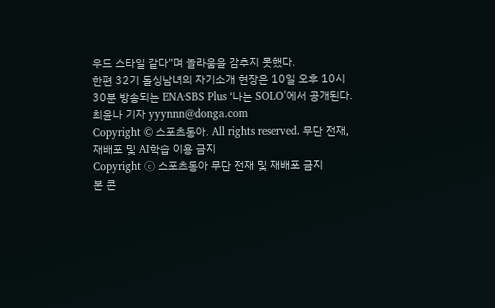우드 스타일 같다”며 놀라움을 감추지 못했다.
한편 32기 돌싱남녀의 자기소개 현장은 10일 오후 10시 30분 방송되는 ENA·SBS Plus ‘나는 SOLO’에서 공개된다.
최윤나 기자 yyynnn@donga.com
Copyright © 스포츠동아. All rights reserved. 무단 전재, 재배포 및 AI학습 이용 금지
Copyright ⓒ 스포츠동아 무단 전재 및 재배포 금지
본 콘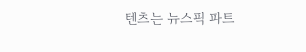텐츠는 뉴스픽 파트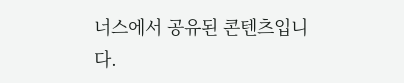너스에서 공유된 콘텐츠입니다.